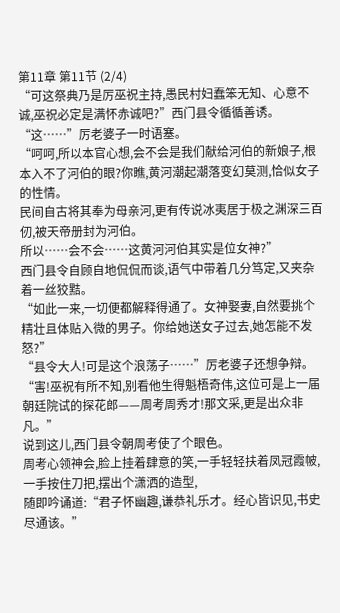第11章 第11节 (2/4)
“可这祭典乃是厉巫祝主持,愚民村妇蠢笨无知、心意不诚,巫祝必定是满怀赤诚吧?”西门县令循循善诱。
“这……”厉老婆子一时语塞。
“呵呵,所以本官心想,会不会是我们献给河伯的新娘子,根本入不了河伯的眼?你瞧,黄河潮起潮落变幻莫测,恰似女子的性情。
民间自古将其奉为母亲河,更有传说冰夷居于极之渊深三百仞,被天帝册封为河伯。
所以……会不会……这黄河河伯其实是位女神?”
西门县令自顾自地侃侃而谈,语气中带着几分笃定,又夹杂着一丝狡黠。
“如此一来,一切便都解释得通了。女神娶妻,自然要挑个精壮且体贴入微的男子。你给她送女子过去,她怎能不发怒?”
“县令大人!可是这个浪荡子……”厉老婆子还想争辩。
“害!巫祝有所不知,别看他生得魁梧奇伟,这位可是上一届朝廷院试的探花郎——周考周秀才!那文采,更是出众非凡。”
说到这儿,西门县令朝周考使了个眼色。
周考心领神会,脸上挂着肆意的笑,一手轻轻扶着凤冠霞帔,一手按住刀把,摆出个潇洒的造型,
随即吟诵道:“君子怀幽趣,谦恭礼乐才。经心皆识见,书史尽通该。”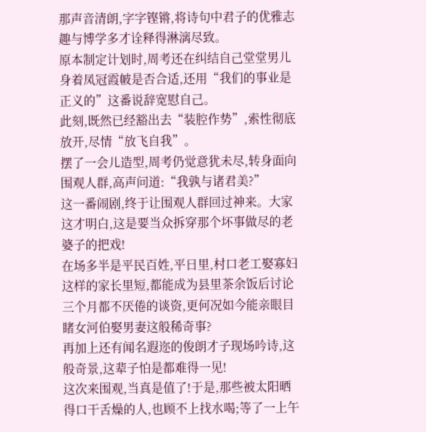那声音清朗,字字铿锵,将诗句中君子的优雅志趣与博学多才诠释得淋漓尽致。
原本制定计划时,周考还在纠结自己堂堂男儿身着凤冠霞帔是否合适,还用“我们的事业是正义的”这番说辞宽慰自己。
此刻,既然已经豁出去“装腔作势”,索性彻底放开,尽情“放飞自我”。
摆了一会儿造型,周考仍觉意犹未尽,转身面向围观人群,高声问道:“我孰与诸君美?”
这一番闹剧,终于让围观人群回过神来。大家这才明白,这是要当众拆穿那个坏事做尽的老婆子的把戏!
在场多半是平民百姓,平日里,村口老工娶寡妇这样的家长里短,都能成为县里茶余饭后讨论三个月都不厌倦的谈资,更何况如今能亲眼目睹女河伯娶男妻这般稀奇事?
再加上还有闻名遐迩的俊朗才子现场吟诗,这般奇景,这辈子怕是都难得一见!
这次来围观,当真是值了!于是,那些被太阳晒得口干舌燥的人,也顾不上找水喝;等了一上午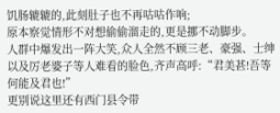饥肠辘辘的,此刻肚子也不再咕咕作响;
原本察觉情形不对想偷偷溜走的,更是挪不动脚步。
人群中爆发出一阵大笑,众人全然不顾三老、豪强、士绅以及厉老婆子等人难看的脸色,齐声高呼:“君美甚!吾等何能及君也!”
更别说这里还有西门县令带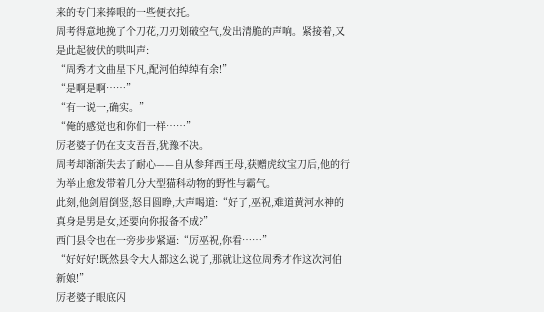来的专门来捧哏的一些便衣托。
周考得意地挽了个刀花,刀刃划破空气,发出清脆的声响。紧接着,又是此起彼伏的哄叫声:
“周秀才文曲星下凡,配河伯绰绰有余!”
“是啊是啊……”
“有一说一,确实。”
“俺的感觉也和你们一样……”
厉老婆子仍在支支吾吾,犹豫不决。
周考却渐渐失去了耐心——自从参拜西王母,获赠虎纹宝刀后,他的行为举止愈发带着几分大型猫科动物的野性与霸气。
此刻,他剑眉倒竖,怒目圆睁,大声喝道:“好了,巫祝,难道黄河水神的真身是男是女,还要向你报备不成?”
西门县令也在一旁步步紧逼:“厉巫祝,你看……”
“好好好!既然县令大人都这么说了,那就让这位周秀才作这次河伯新娘!”
厉老婆子眼底闪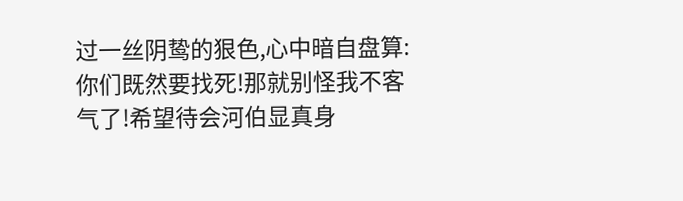过一丝阴鸷的狠色,心中暗自盘算:你们既然要找死!那就别怪我不客气了!希望待会河伯显真身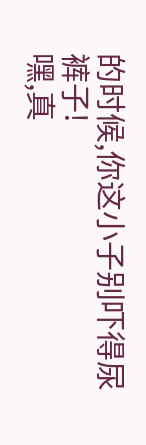的时候,你这小子别吓得尿裤子!
嘿,真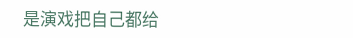是演戏把自己都给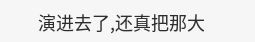演进去了,还真把那大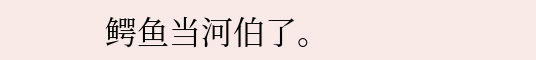鳄鱼当河伯了。